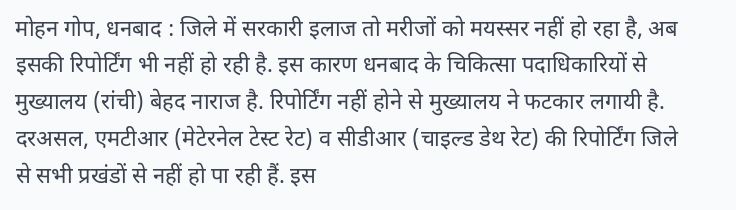मोहन गोप, धनबाद : जिले में सरकारी इलाज तो मरीजों को मयस्सर नहीं हो रहा है, अब इसकी रिपोर्टिंग भी नहीं हो रही है. इस कारण धनबाद के चिकित्सा पदाधिकारियों से मुख्यालय (रांची) बेहद नाराज है. रिपोर्टिंग नहीं होने से मुख्यालय ने फटकार लगायी है.
दरअसल, एमटीआर (मेटेरनेल टेस्ट रेट) व सीडीआर (चाइल्ड डेथ रेट) की रिपोर्टिंग जिले से सभी प्रखंडों से नहीं हो पा रही हैं. इस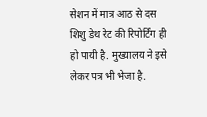सेशन में मात्र आठ से दस शिशु डेथ रेट की रिपोर्टिंग ही हो पायी है. मुख्यालय ने इसे लेकर पत्र भी भेजा है.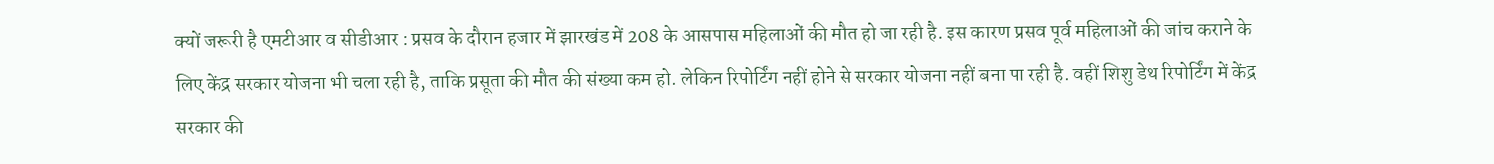क्यों जरूरी है एमटीआर व सीडीआर : प्रसव के दौरान हजार में झारखंड में 208 के आसपास महिलाओं की मौत हो जा रही है. इस कारण प्रसव पूर्व महिलाओं की जांच कराने के लिए केंद्र सरकार योजना भी चला रही है, ताकि प्रसूता की मौत की संख्या कम हो. लेकिन रिपोर्टिंग नहीं होने से सरकार योजना नहीं बना पा रही है. वहीं शिशु डेथ रिपोर्टिंग में केंद्र सरकार की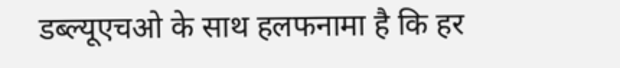डब्ल्यूएचओ के साथ हलफनामा है कि हर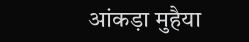आंकड़ा मुहैया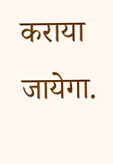कराया जायेगा.